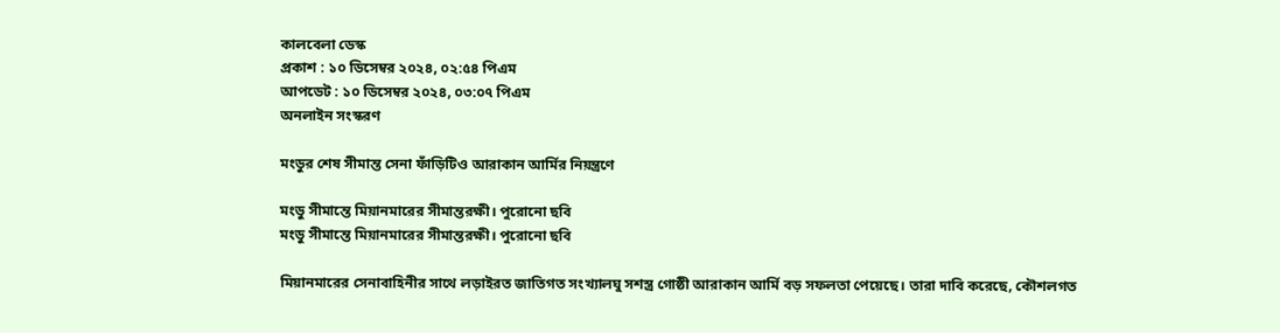কালবেলা ডেস্ক
প্রকাশ : ১০ ডিসেম্বর ২০২৪, ০২:৫৪ পিএম
আপডেট : ১০ ডিসেম্বর ২০২৪, ০৩:০৭ পিএম
অনলাইন সংস্করণ

মংডুর শেষ সীমান্ত সেনা ফাঁড়িটিও আরাকান আর্মির নিয়ন্ত্রণে

মংডু সীমান্তে মিয়ানমারের সীমান্তরক্ষী। পুরোনো ছবি
মংডু সীমান্তে মিয়ানমারের সীমান্তরক্ষী। পুরোনো ছবি

মিয়ানমারের সেনাবাহিনীর সাথে লড়াইরত জাতিগত সংখ্যালঘু সশস্ত্র গোষ্ঠী আরাকান আর্মি বড় সফলতা পেয়েছে। তারা দাবি করেছে, কৌশলগত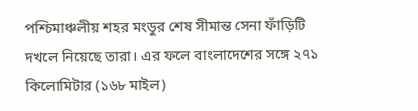পশ্চিমাঞ্চলীয় শহর মংডুর শেষ সীমান্ত সেনা ফাঁড়িটি দখলে নিয়েছে তারা। এর ফলে বাংলাদেশের সঙ্গে ২৭১ কিলোমিটার (১৬৮ মাইল)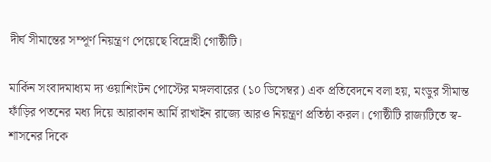দীর্ঘ সীমান্তের সম্পূর্ণ নিয়ন্ত্রণ পেয়েছে বিদ্রোহী গোষ্ঠীটি।

মার্কিন সংবাদমাধ্যম দ্য ওয়াশিংটন পোস্টের মঙ্গলবারের (১০ ডিসেম্বর) এক প্রতিবেদনে বলা হয়, মংডুর সীমান্ত ফাঁড়ির পতনের মধ্য দিয়ে আরাকান আর্মি রাখাইন রাজ্যে আরও নিয়ন্ত্রণ প্রতিষ্ঠা করল। গোষ্ঠীটি রাজ্যটিতে স্ব-শাসনের দিকে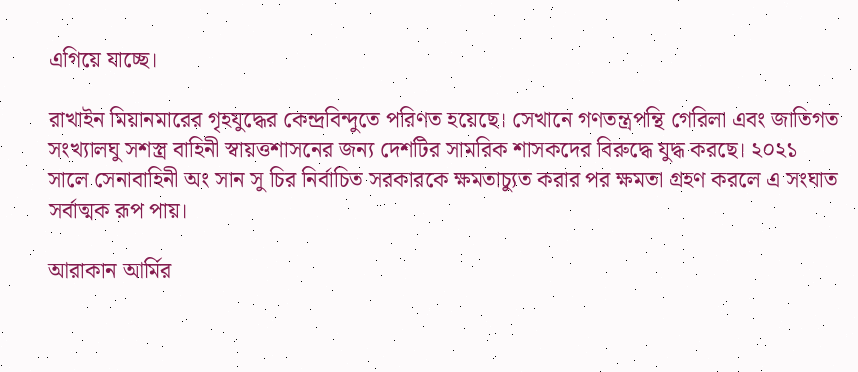এগিয়ে যাচ্ছে।

রাখাইন মিয়ানমারের গৃহযুদ্ধের কেন্দ্রবিন্দুতে পরিণত হয়েছে। সেখানে গণতন্ত্রপন্থি গেরিলা এবং জাতিগত সংখ্যালঘু সশস্ত্র বাহিনী স্বায়ত্তশাসনের জন্য দেশটির সামরিক শাসকদের বিরুদ্ধে যুদ্ধ করছে। ২০২১ সালে সেনাবাহিনী অং সান সু চির নির্বাচিত সরকারকে ক্ষমতাচ্যুত করার পর ক্ষমতা গ্রহণ করলে এ সংঘাত সর্বাত্মক রূপ পায়।

আরাকান আর্মির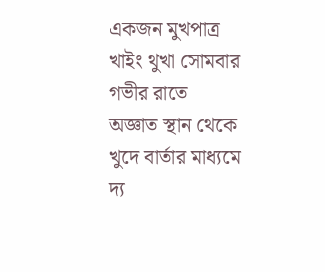একজন মুখপাত্র খাইং থুখা সোমবার গভীর রাতে অজ্ঞাত স্থান থেকে খুদে বার্তার মাধ্যমে দ্য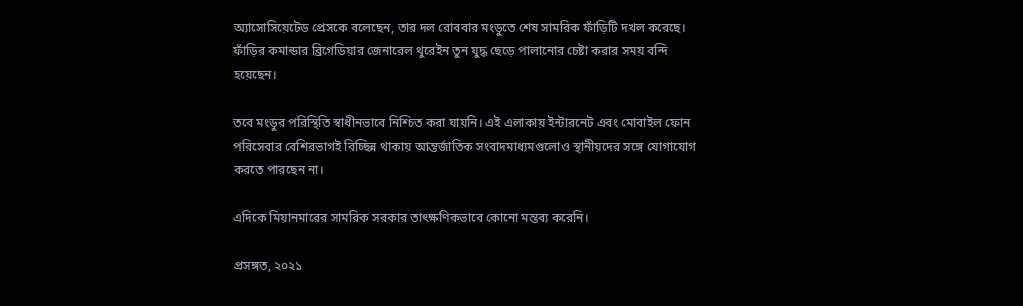অ্যাসোসিয়েটেড প্রেসকে বলেছেন, তার দল রোববার মংডুতে শেষ সামরিক ফাঁড়িটি দখল করেছে। ফাঁড়ির কমান্ডার ব্রিগেডিয়ার জেনারেল থুরেইন তুন যুদ্ধ ছেড়ে পালানোর চেষ্টা করার সময় বন্দি হয়েছেন।

তবে মংডুর পরিস্থিতি স্বাধীনভাবে নিশ্চিত করা যায়নি। এই এলাকায় ইন্টারনেট এবং মোবাইল ফোন পরিসেবার বেশিরভাগই বিচ্ছিন্ন থাকায় আন্তর্জাতিক সংবাদমাধ্যমগুলোও স্থানীয়দের সঙ্গে যোগাযোগ করতে পারছেন না।

এদিকে মিয়ানমারের সামরিক সরকার তাৎক্ষণিকভাবে কোনো মন্তব্য করেনি।

প্রসঙ্গত, ২০২১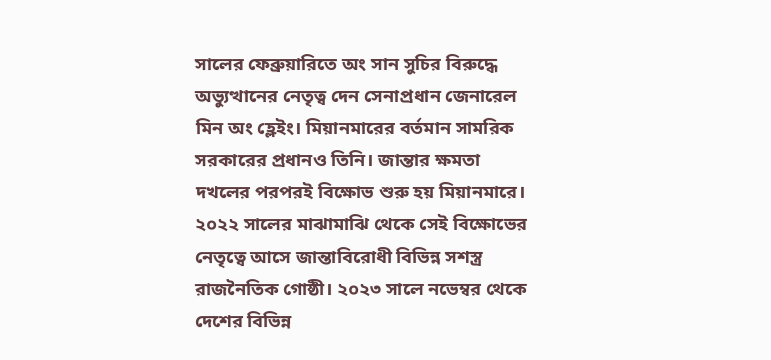সালের ফেব্রুয়ারিতে অং সান সুচির বিরুদ্ধে অভ্যুত্থানের নেতৃত্ব দেন সেনাপ্রধান জেনারেল মিন অং হ্লেইং। মিয়ানমারের বর্তমান সামরিক সরকারের প্রধানও তিনি। জান্তার ক্ষমতা দখলের পরপরই বিক্ষোভ শুরু হয় মিয়ানমারে। ২০২২ সালের মাঝামাঝি থেকে সেই বিক্ষোভের নেতৃত্বে আসে জান্তাবিরোধী বিভিন্ন সশস্ত্র রাজনৈতিক গোষ্ঠী। ২০২৩ সালে নভেম্বর থেকে দেশের বিভিন্ন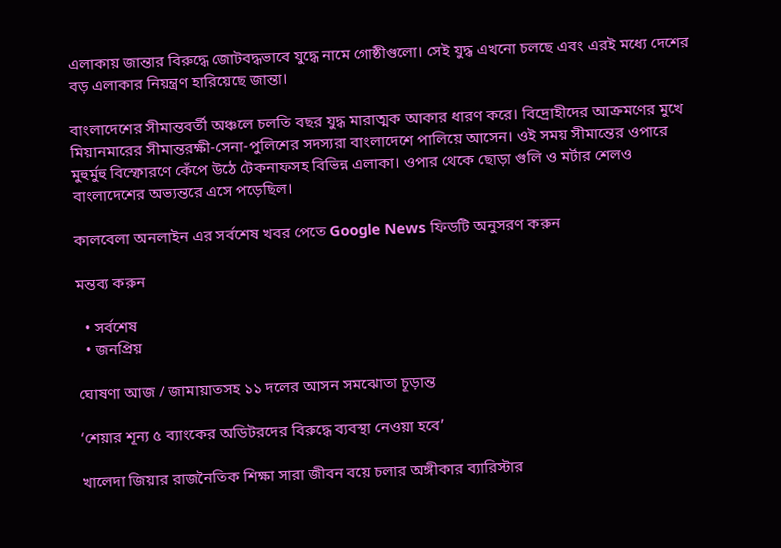এলাকায় জান্তার বিরুদ্ধে জোটবদ্ধভাবে যুদ্ধে নামে গোষ্ঠীগুলো। সেই যুদ্ধ এখনো চলছে এবং এরই মধ্যে দেশের বড় এলাকার নিয়ন্ত্রণ হারিয়েছে জান্তা।

বাংলাদেশের সীমান্তবর্তী অঞ্চলে চলতি বছর যুদ্ধ মারাত্মক আকার ধারণ করে। বিদ্রোহীদের আক্রমণের মুখে মিয়ানমারের সীমান্তরক্ষী-সেনা-পুলিশের সদস্যরা বাংলাদেশে পালিয়ে আসেন। ওই সময় সীমান্তের ওপারে মুহুর্মুহু বিস্ফোরণে কেঁপে উঠে টেকনাফসহ বিভিন্ন এলাকা। ওপার থেকে ছোড়া গুলি ও মর্টার শেলও বাংলাদেশের অভ্যন্তরে এসে পড়েছিল।

কালবেলা অনলাইন এর সর্বশেষ খবর পেতে Google News ফিডটি অনুসরণ করুন

মন্তব্য করুন

  • সর্বশেষ
  • জনপ্রিয়

ঘোষণা আজ / জামায়াতসহ ১১ দলের আসন সমঝোতা চূড়ান্ত

‘শেয়ার শূন্য ৫ ব্যাংকের অডিটরদের বিরুদ্ধে ব্যবস্থা নেওয়া হবে’

খালেদা জিয়ার রাজনৈতিক শিক্ষা সারা জীবন বয়ে চলার অঙ্গীকার ব্যারিস্টার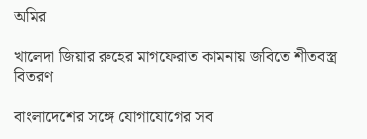অমির

খালেদা জিয়ার রুহের মাগফেরাত কামনায় জবিতে শীতবস্ত্র বিতরণ

বাংলাদেশের সঙ্গে যোগাযোগের সব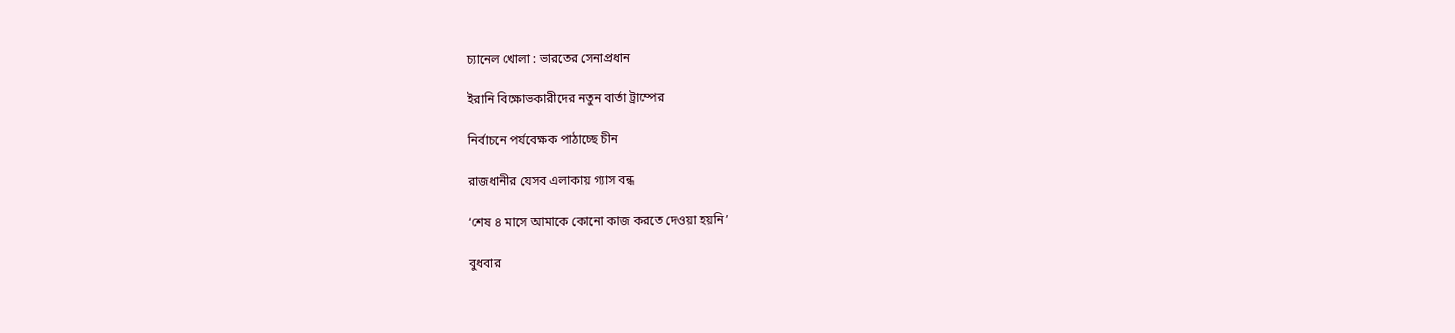চ্যানেল খোলা : ভারতের সেনাপ্রধান

ইরানি বিক্ষোভকারীদের নতুন বার্তা ট্রাম্পের

নির্বাচনে পর্যবেক্ষক পাঠাচ্ছে চীন

রাজধানীর যেসব এলাকায় গ‍্যাস বন্ধ

‘শেষ ৪ মাসে আমাকে কোনো কাজ করতে দেওয়া হয়নি’

বুধবার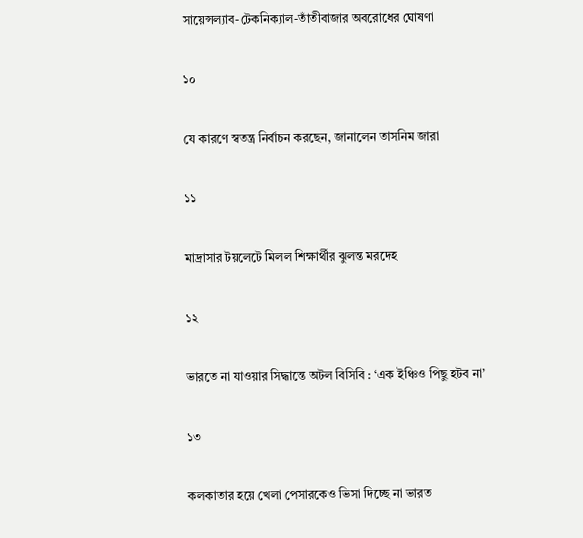সায়েন্সল্যাব-টেকনিক্যাল-তাঁতীবাজার অবরোধের ঘোষণা

১০

যে কারণে স্বতন্ত্র নির্বাচন করছেন, জানালেন তাসনিম জারা

১১

মাদ্রাসার টয়লেটে মিলল শিক্ষার্থীর ঝুলন্ত মরদেহ

১২

ভারতে না যাওয়ার সিদ্ধান্তে অটল বিসিবি : ‘এক ইঞ্চিও পিছু হটব না’

১৩

কলকাতার হয়ে খেলা পেসারকেও ভিসা দিচ্ছে না ভারত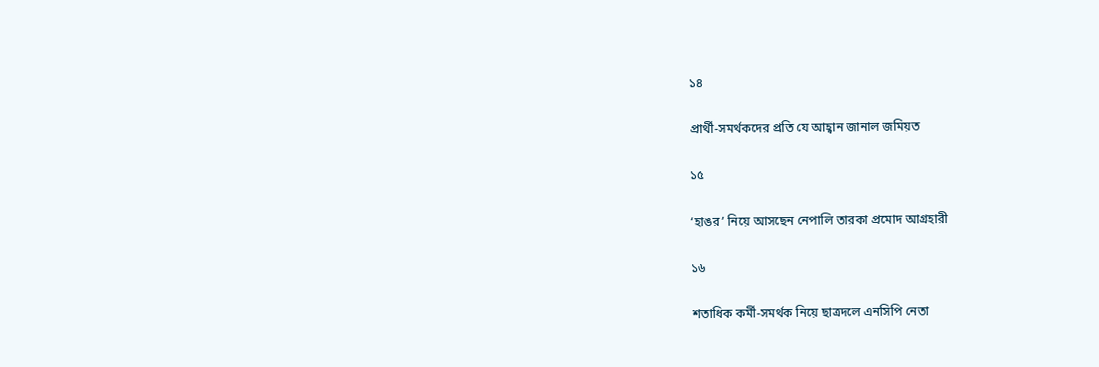১৪

প্রার্থী-সমর্থকদের প্রতি যে আহ্বান জানাল জমিয়ত

১৫

‘হাঙর’ নিয়ে আসছেন নেপালি তারকা প্রমোদ আগ্রহারী

১৬

শতাধিক কর্মী-সমর্থক নিয়ে ছাত্রদলে এনসিপি নেতা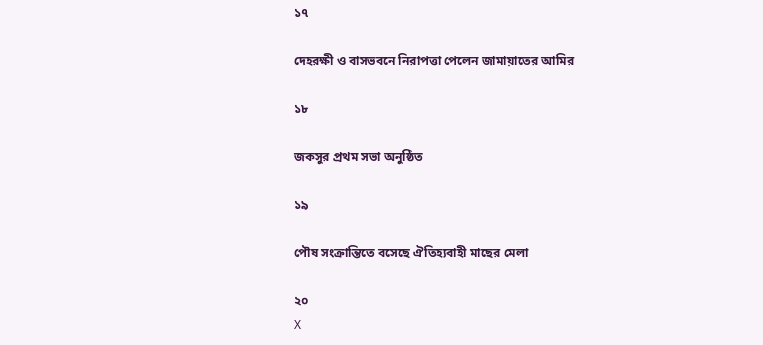১৭

দেহরক্ষী ও বাসভবনে নিরাপত্তা পেলেন জামায়াতের আমির

১৮

জকসুর প্রথম সভা অনুষ্ঠিত

১৯

পৌষ সংক্রান্তিতে বসেছে ঐতিহ্যবাহী মাছের মেলা

২০
X